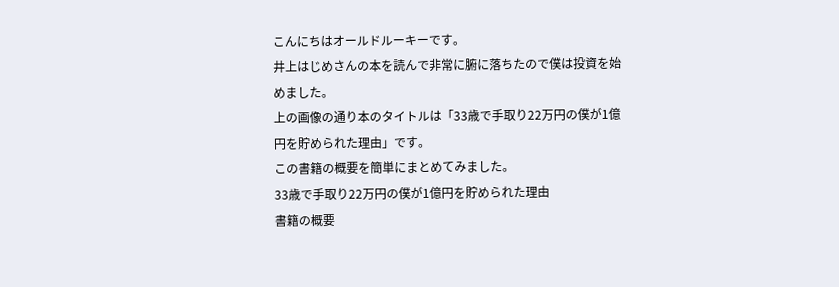こんにちはオールドルーキーです。
井上はじめさんの本を読んで非常に腑に落ちたので僕は投資を始めました。
上の画像の通り本のタイトルは「33歳で手取り22万円の僕が1億円を貯められた理由」です。
この書籍の概要を簡単にまとめてみました。
33歳で手取り22万円の僕が1億円を貯められた理由
書籍の概要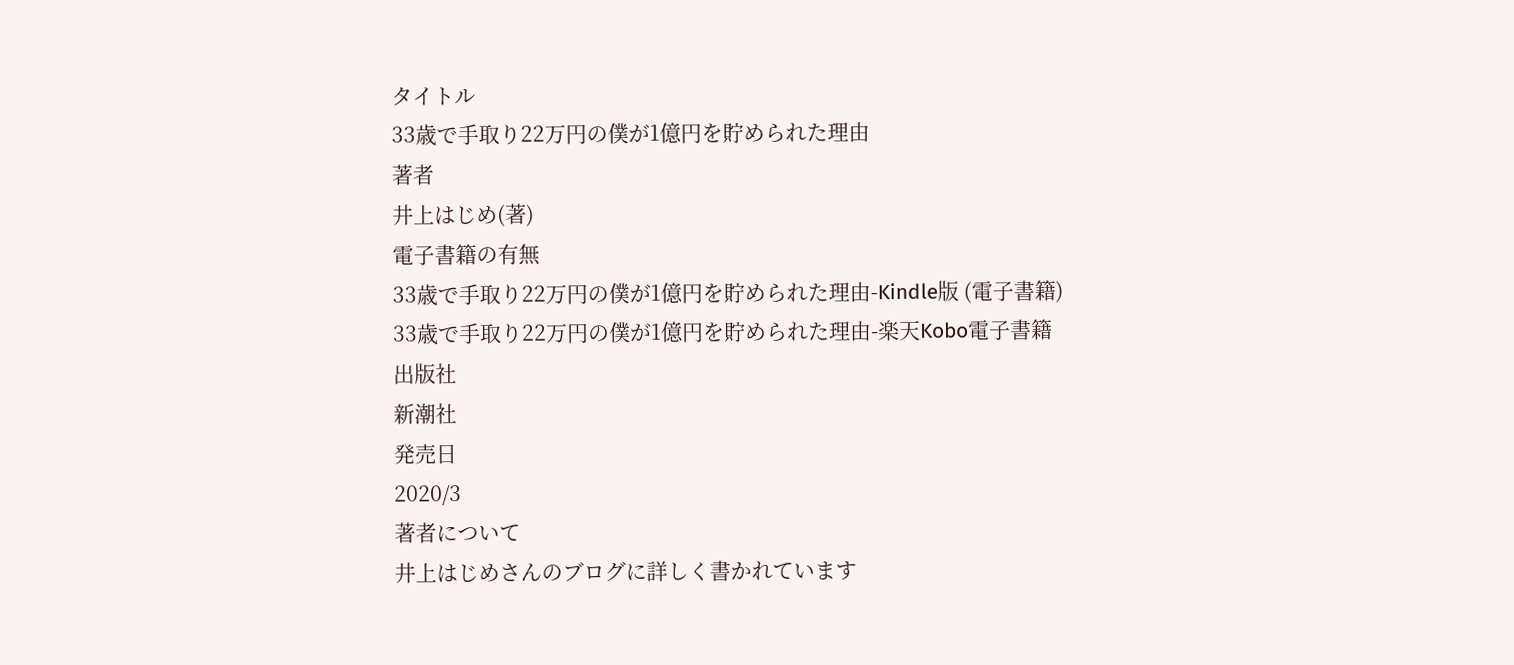タイトル
33歳で手取り22万円の僕が1億円を貯められた理由
著者
井上はじめ(著)
電子書籍の有無
33歳で手取り22万円の僕が1億円を貯められた理由-Kindle版 (電子書籍)
33歳で手取り22万円の僕が1億円を貯められた理由-楽天Kobo電子書籍
出版社
新潮社
発売日
2020/3
著者について
井上はじめさんのブログに詳しく書かれています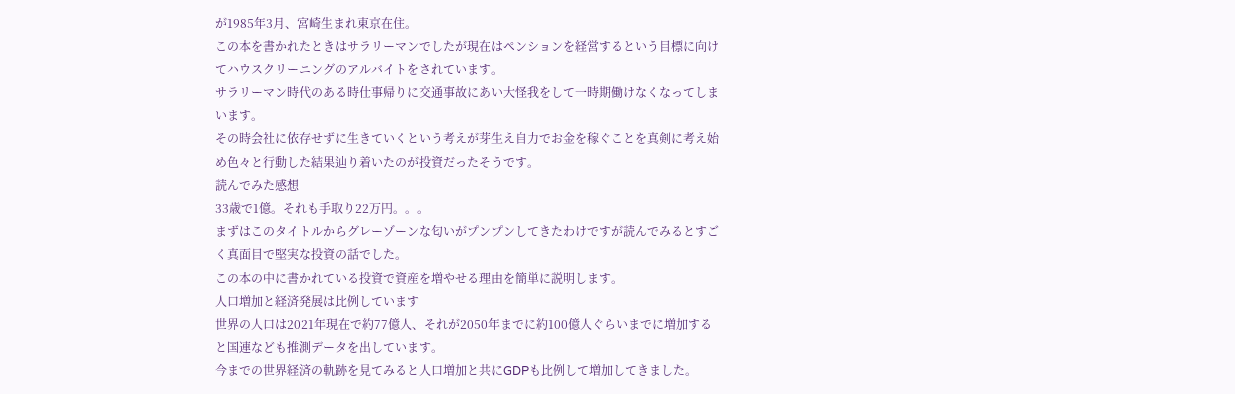が1985年3月、宮崎生まれ東京在住。
この本を書かれたときはサラリーマンでしたが現在はペンションを経営するという目標に向けてハウスクリーニングのアルバイトをされています。
サラリーマン時代のある時仕事帰りに交通事故にあい大怪我をして一時期働けなくなってしまいます。
その時会社に依存せずに生きていくという考えが芽生え自力でお金を稼ぐことを真剣に考え始め色々と行動した結果辿り着いたのが投資だったそうです。
読んでみた感想
33歳で1億。それも手取り22万円。。。
まずはこのタイトルからグレーゾーンな匂いがプンプンしてきたわけですが読んでみるとすごく真面目で堅実な投資の話でした。
この本の中に書かれている投資で資産を増やせる理由を簡単に説明します。
人口増加と経済発展は比例しています
世界の人口は2021年現在で約77億人、それが2050年までに約100億人ぐらいまでに増加すると国連なども推測データを出しています。
今までの世界経済の軌跡を見てみると人口増加と共にGDPも比例して増加してきました。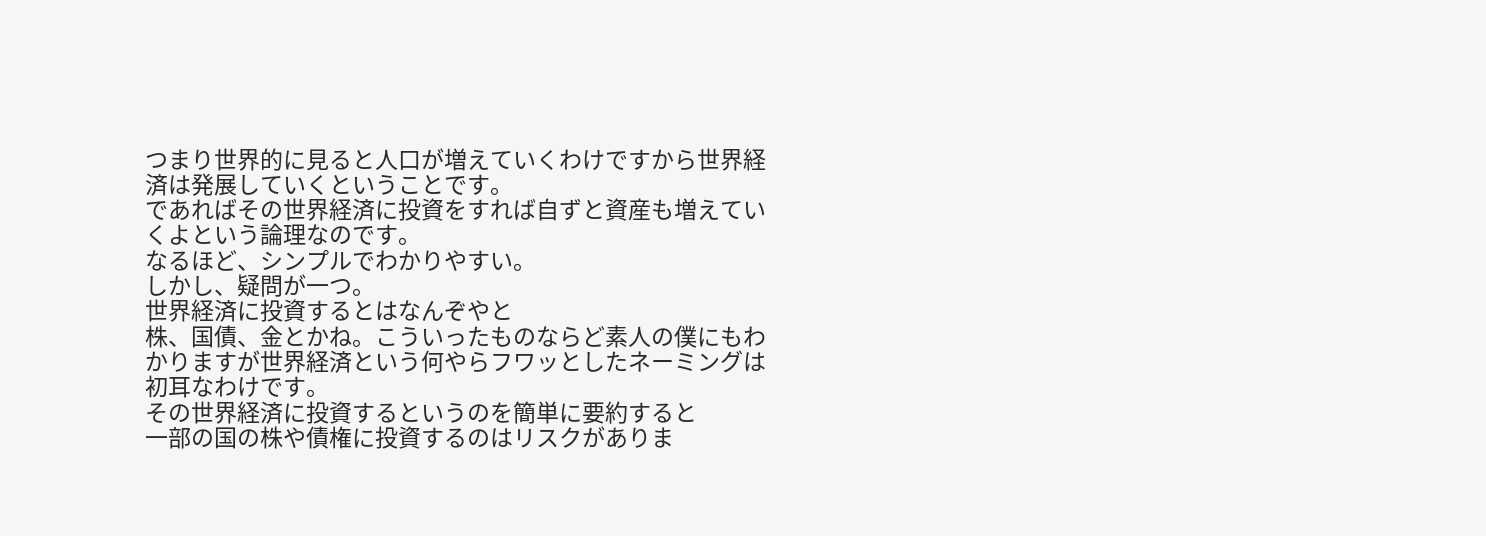つまり世界的に見ると人口が増えていくわけですから世界経済は発展していくということです。
であればその世界経済に投資をすれば自ずと資産も増えていくよという論理なのです。
なるほど、シンプルでわかりやすい。
しかし、疑問が一つ。
世界経済に投資するとはなんぞやと
株、国債、金とかね。こういったものならど素人の僕にもわかりますが世界経済という何やらフワッとしたネーミングは初耳なわけです。
その世界経済に投資するというのを簡単に要約すると
一部の国の株や債権に投資するのはリスクがありま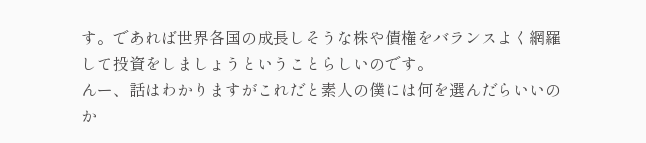す。であれば世界各国の成長しそうな株や債権をバランスよく網羅して投資をしましょうということらしいのです。
んー、話はわかりますがこれだと素人の僕には何を選んだらいいのか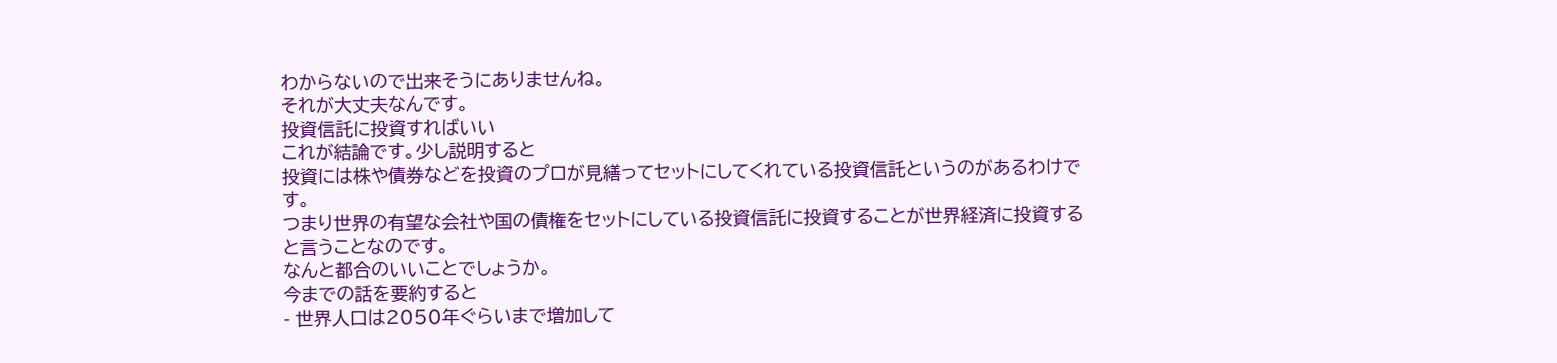わからないので出来そうにありませんね。
それが大丈夫なんです。
投資信託に投資すればいい
これが結論です。少し説明すると
投資には株や債券などを投資のプロが見繕ってセットにしてくれている投資信託というのがあるわけです。
つまり世界の有望な会社や国の債権をセットにしている投資信託に投資することが世界経済に投資すると言うことなのです。
なんと都合のいいことでしょうか。
今までの話を要約すると
- 世界人口は2050年ぐらいまで増加して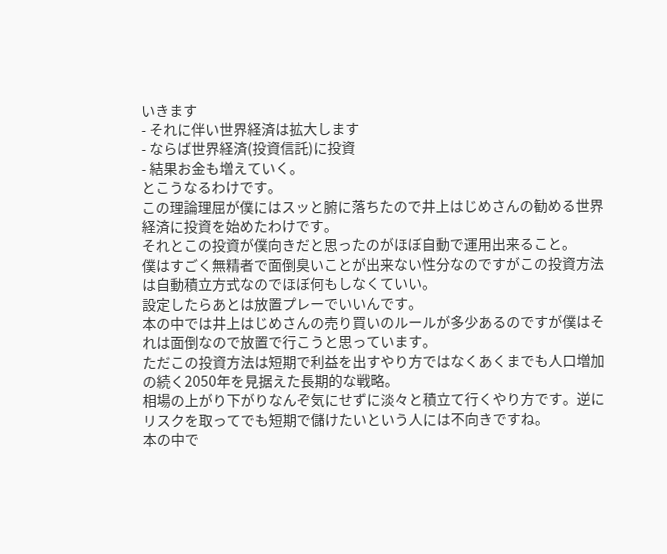いきます
- それに伴い世界経済は拡大します
- ならば世界経済(投資信託)に投資
- 結果お金も増えていく。
とこうなるわけです。
この理論理屈が僕にはスッと腑に落ちたので井上はじめさんの勧める世界経済に投資を始めたわけです。
それとこの投資が僕向きだと思ったのがほぼ自動で運用出来ること。
僕はすごく無精者で面倒臭いことが出来ない性分なのですがこの投資方法は自動積立方式なのでほぼ何もしなくていい。
設定したらあとは放置プレーでいいんです。
本の中では井上はじめさんの売り買いのルールが多少あるのですが僕はそれは面倒なので放置で行こうと思っています。
ただこの投資方法は短期で利益を出すやり方ではなくあくまでも人口増加の続く2050年を見据えた長期的な戦略。
相場の上がり下がりなんぞ気にせずに淡々と積立て行くやり方です。逆にリスクを取ってでも短期で儲けたいという人には不向きですね。
本の中で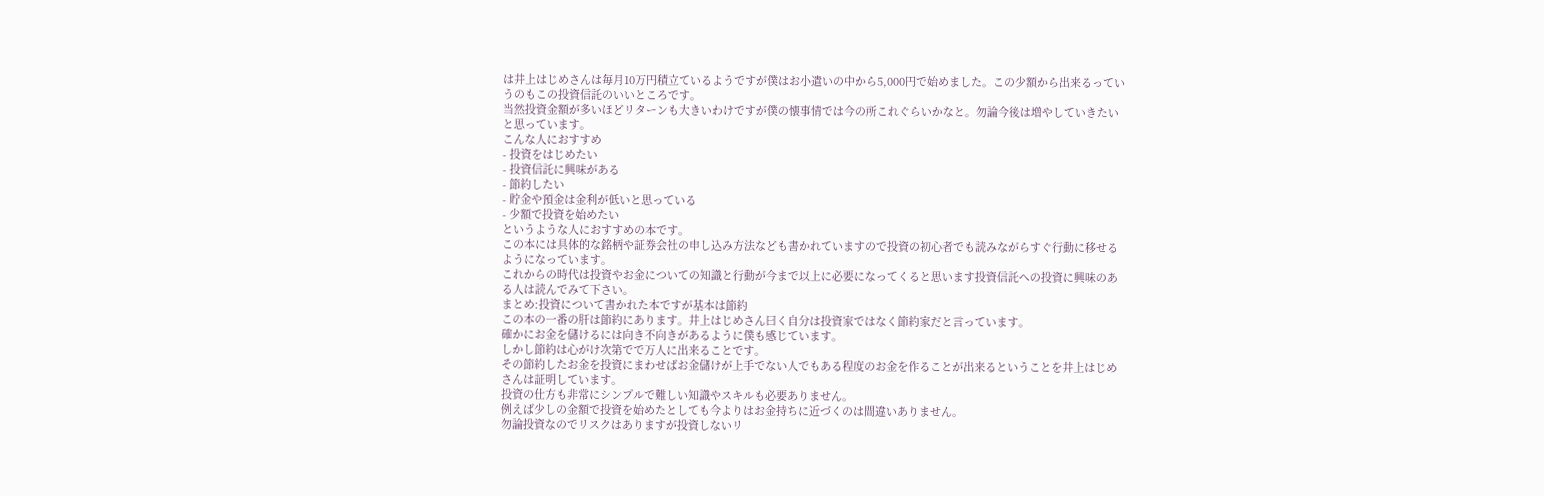は井上はじめさんは毎月10万円積立ているようですが僕はお小遣いの中から5,000円で始めました。この少額から出来るっていうのもこの投資信託のいいところです。
当然投資金額が多いほどリターンも大きいわけですが僕の懐事情では今の所これぐらいかなと。勿論今後は増やしていきたいと思っています。
こんな人におすすめ
- 投資をはじめたい
- 投資信託に興味がある
- 節約したい
- 貯金や預金は金利が低いと思っている
- 少額で投資を始めたい
というような人におすすめの本です。
この本には具体的な銘柄や証券会社の申し込み方法なども書かれていますので投資の初心者でも読みながらすぐ行動に移せるようになっています。
これからの時代は投資やお金についての知識と行動が今まで以上に必要になってくると思います投資信託への投資に興味のある人は読んでみて下さい。
まとめ:投資について書かれた本ですが基本は節約
この本の一番の肝は節約にあります。井上はじめさん曰く自分は投資家ではなく節約家だと言っています。
確かにお金を儲けるには向き不向きがあるように僕も感じています。
しかし節約は心がけ次第でで万人に出来ることです。
その節約したお金を投資にまわせばお金儲けが上手でない人でもある程度のお金を作ることが出来るということを井上はじめさんは証明しています。
投資の仕方も非常にシンプルで難しい知識やスキルも必要ありません。
例えば少しの金額で投資を始めたとしても今よりはお金持ちに近づくのは間違いありません。
勿論投資なのでリスクはありますが投資しないリ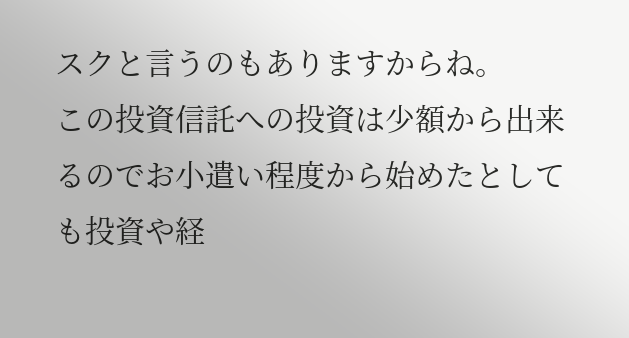スクと言うのもありますからね。
この投資信託への投資は少額から出来るのでお小遣い程度から始めたとしても投資や経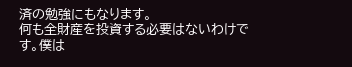済の勉強にもなります。
何も全財産を投資する必要はないわけです。僕は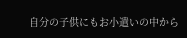自分の子供にもお小遣いの中から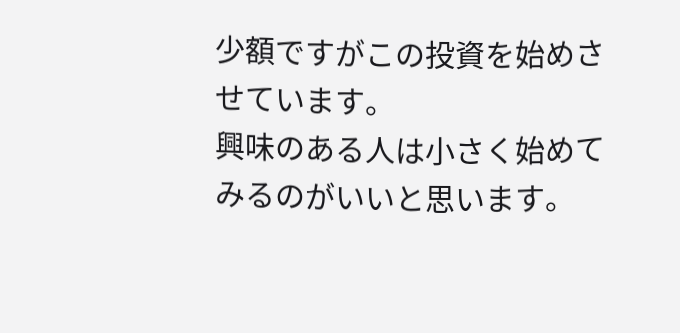少額ですがこの投資を始めさせています。
興味のある人は小さく始めてみるのがいいと思います。